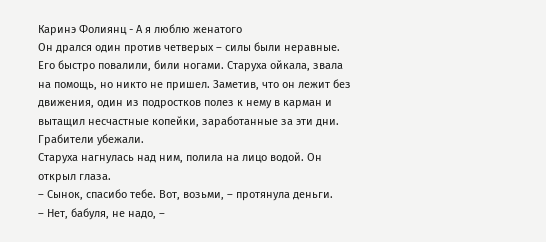Каринэ Фолиянц - А я люблю женатого
Он дрался один против четверых – силы были неравные. Его быстро повалили, били ногами. Старуха ойкала, звала на помощь, но никто не пришел. Заметив, что он лежит без движения, один из подростков полез к нему в карман и вытащил несчастные копейки, заработанные за эти дни. Грабители убежали.
Старуха нагнулась над ним, полила на лицо водой. Он открыл глаза.
– Сынок, спасибо тебе. Вот, возьми, – протянула деньги.
– Нет, бабуля, не надо, –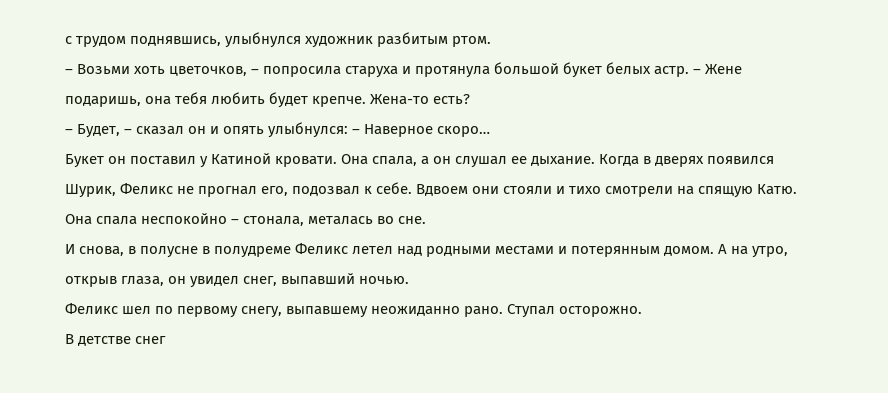с трудом поднявшись, улыбнулся художник разбитым ртом.
– Возьми хоть цветочков, – попросила старуха и протянула большой букет белых астр. – Жене подаришь, она тебя любить будет крепче. Жена-то есть?
– Будет, – сказал он и опять улыбнулся: – Наверное скоро…
Букет он поставил у Катиной кровати. Она спала, а он слушал ее дыхание. Когда в дверях появился Шурик, Феликс не прогнал его, подозвал к себе. Вдвоем они стояли и тихо смотрели на спящую Катю. Она спала неспокойно – стонала, металась во сне.
И снова, в полусне в полудреме Феликс летел над родными местами и потерянным домом. А на утро, открыв глаза, он увидел снег, выпавший ночью.
Феликс шел по первому снегу, выпавшему неожиданно рано. Ступал осторожно.
В детстве снег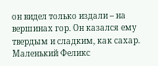он видел только издали – на вершинах гор. Он казался ему твердым и сладким, как сахар. Маленький Феликс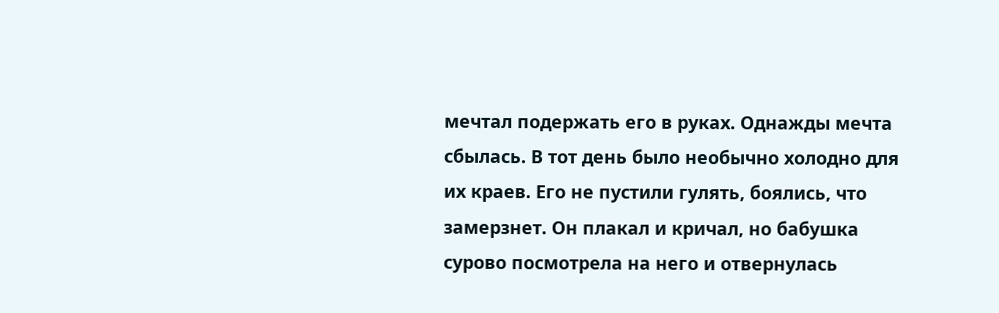мечтал подержать его в руках. Однажды мечта сбылась. В тот день было необычно холодно для их краев. Его не пустили гулять, боялись, что замерзнет. Он плакал и кричал, но бабушка сурово посмотрела на него и отвернулась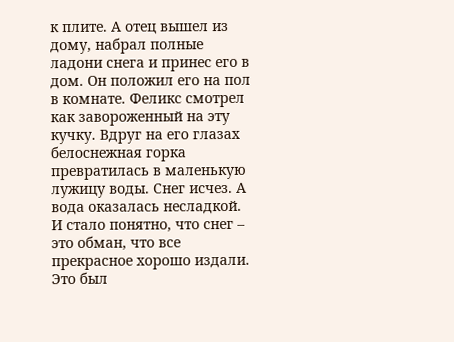к плите. А отец вышел из дому, набрал полные ладони снега и принес его в дом. Он положил его на пол в комнате. Феликс смотрел как завороженный на эту кучку. Вдруг на его глазах белоснежная горка превратилась в маленькую лужицу воды. Снег исчез. А вода оказалась несладкой. И стало понятно, что снег – это обман, что все прекрасное хорошо издали. Это был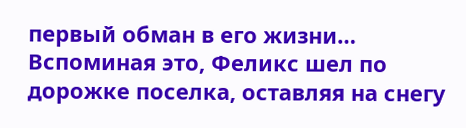первый обман в его жизни…
Вспоминая это, Феликс шел по дорожке поселка, оставляя на снегу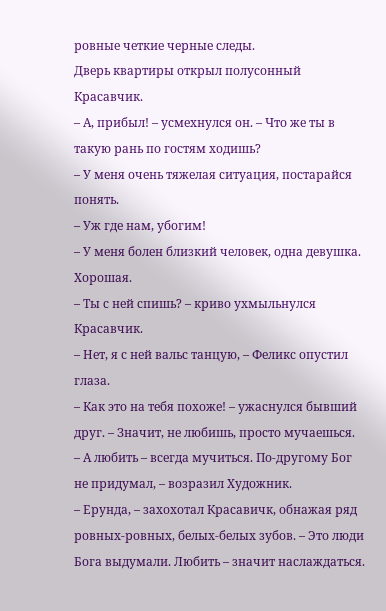ровные четкие черные следы.
Дверь квартиры открыл полусонный Красавчик.
– А, прибыл! – усмехнулся он. – Что же ты в такую рань по гостям ходишь?
– У меня очень тяжелая ситуация, постарайся понять.
– Уж где нам, убогим!
– У меня болен близкий человек, одна девушка. Хорошая.
– Ты с ней спишь? – криво ухмыльнулся Красавчик.
– Нет, я с ней вальс танцую, – Феликс опустил глаза.
– Как это на тебя похоже! – ужаснулся бывший друг. – Значит, не любишь, просто мучаешься.
– А любить – всегда мучиться. По-другому Бог не придумал, – возразил Художник.
– Ерунда, – захохотал Красавичк, обнажая ряд ровных-ровных, белых-белых зубов. – Это люди Бога выдумали. Любить – значит наслаждаться.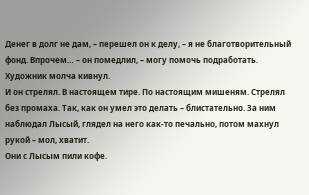Денег в долг не дам, – перешел он к делу, – я не благотворительный фонд. Впрочем… – он помедлил, – могу помочь подработать.
Художник молча кивнул.
И он стрелял. В настоящем тире. По настоящим мишеням. Стрелял без промаха. Так, как он умел это делать – блистательно. За ним наблюдал Лысый, глядел на него как-то печально, потом махнул рукой – мол, хватит.
Они с Лысым пили кофе.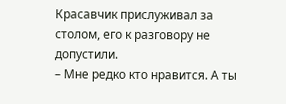Красавчик прислуживал за столом, его к разговору не допустили.
– Мне редко кто нравится. А ты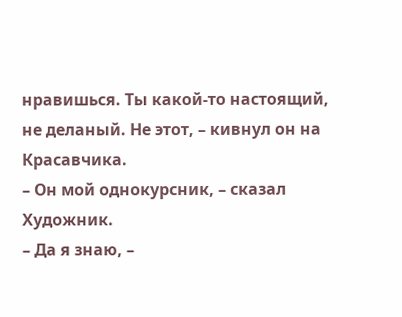нравишься. Ты какой-то настоящий, не деланый. Не этот, – кивнул он на Красавчика.
– Он мой однокурсник, – сказал Художник.
– Да я знаю, –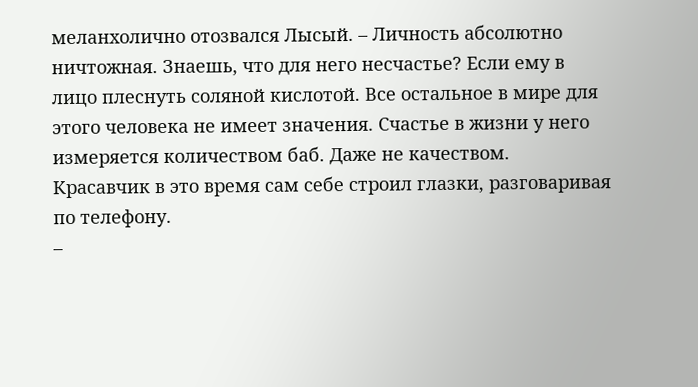меланхолично отозвался Лысый. – Личность абсолютно ничтожная. Знаешь, что для него несчастье? Если ему в лицо плеснуть соляной кислотой. Все остальное в мире для этого человека не имеет значения. Счастье в жизни у него измеряется количеством баб. Даже не качеством.
Красавчик в это время сам себе строил глазки, разговаривая по телефону.
–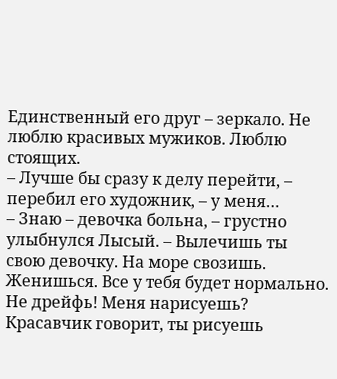Единственный его друг – зеркало. Не люблю красивых мужиков. Люблю стоящих.
– Лучше бы сразу к делу перейти, – перебил его художник, – у меня…
– Знаю – девочка больна, – грустно улыбнулся Лысый. – Вылечишь ты свою девочку. На море свозишь. Женишься. Все у тебя будет нормально. Не дрейфь! Меня нарисуешь? Красавчик говорит, ты рисуешь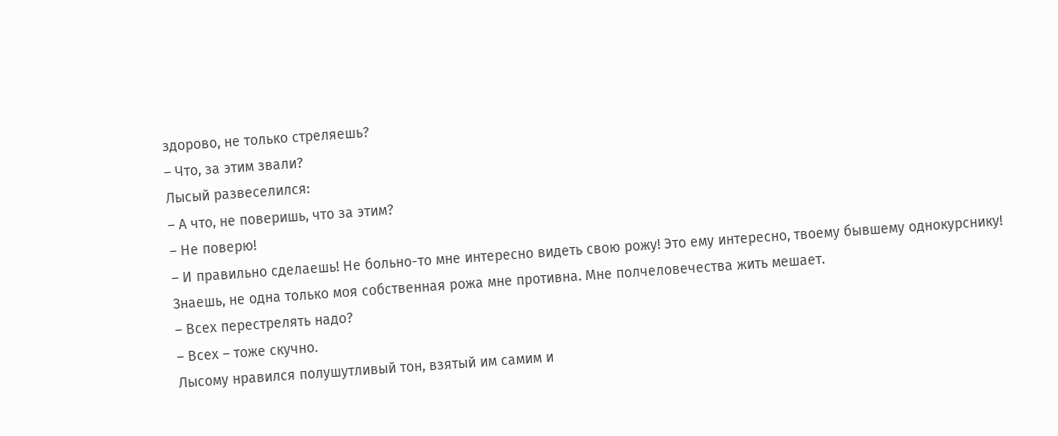здорово, не только стреляешь?
– Что, за этим звали?
Лысый развеселился:
– А что, не поверишь, что за этим?
– Не поверю!
– И правильно сделаешь! Не больно-то мне интересно видеть свою рожу! Это ему интересно, твоему бывшему однокурснику! Знаешь, не одна только моя собственная рожа мне противна. Мне полчеловечества жить мешает.
– Всех перестрелять надо?
– Всех – тоже скучно.
Лысому нравился полушутливый тон, взятый им самим и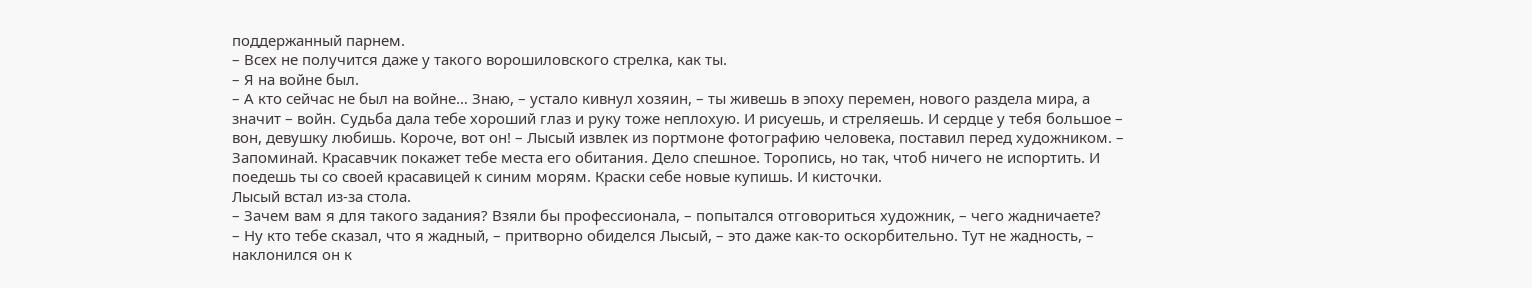поддержанный парнем.
– Всех не получится даже у такого ворошиловского стрелка, как ты.
– Я на войне был.
– А кто сейчас не был на войне… Знаю, – устало кивнул хозяин, – ты живешь в эпоху перемен, нового раздела мира, а значит – войн. Судьба дала тебе хороший глаз и руку тоже неплохую. И рисуешь, и стреляешь. И сердце у тебя большое – вон, девушку любишь. Короче, вот он! – Лысый извлек из портмоне фотографию человека, поставил перед художником. – Запоминай. Красавчик покажет тебе места его обитания. Дело спешное. Торопись, но так, чтоб ничего не испортить. И поедешь ты со своей красавицей к синим морям. Краски себе новые купишь. И кисточки.
Лысый встал из-за стола.
– Зачем вам я для такого задания? Взяли бы профессионала, – попытался отговориться художник, – чего жадничаете?
– Ну кто тебе сказал, что я жадный, – притворно обиделся Лысый, – это даже как-то оскорбительно. Тут не жадность, – наклонился он к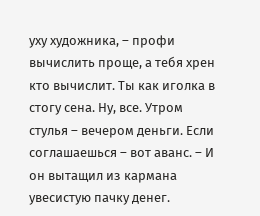уху художника, – профи вычислить проще, а тебя хрен кто вычислит. Ты как иголка в стогу сена. Ну, все. Утром стулья – вечером деньги. Если соглашаешься – вот аванс. – И он вытащил из кармана увесистую пачку денег.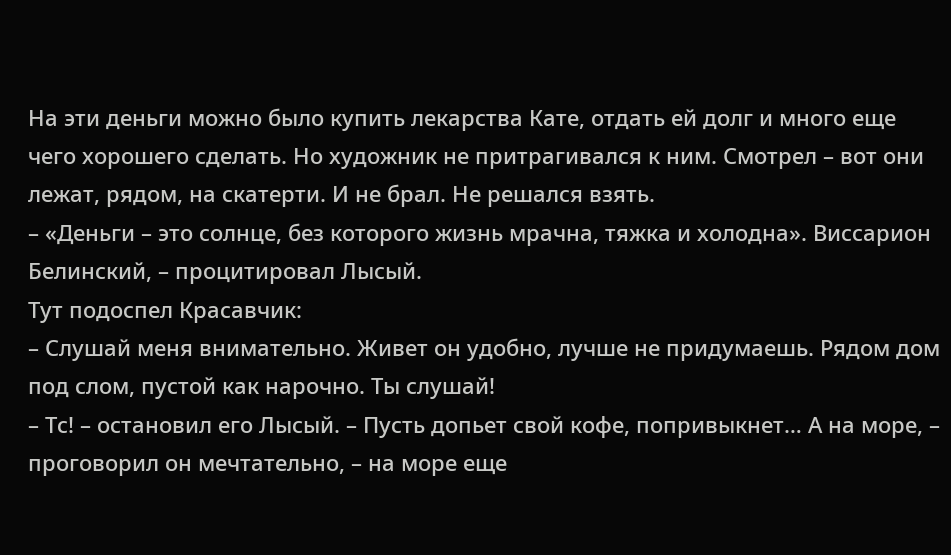На эти деньги можно было купить лекарства Кате, отдать ей долг и много еще чего хорошего сделать. Но художник не притрагивался к ним. Смотрел – вот они лежат, рядом, на скатерти. И не брал. Не решался взять.
– «Деньги – это солнце, без которого жизнь мрачна, тяжка и холодна». Виссарион Белинский, – процитировал Лысый.
Тут подоспел Красавчик:
– Слушай меня внимательно. Живет он удобно, лучше не придумаешь. Рядом дом под слом, пустой как нарочно. Ты слушай!
– Тс! – остановил его Лысый. – Пусть допьет свой кофе, попривыкнет… А на море, – проговорил он мечтательно, – на море еще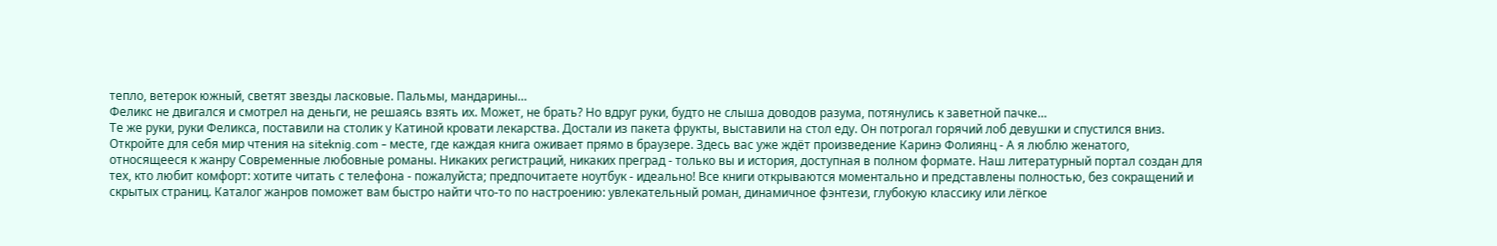тепло, ветерок южный, светят звезды ласковые. Пальмы, мандарины…
Феликс не двигался и смотрел на деньги, не решаясь взять их. Может, не брать? Но вдруг руки, будто не слыша доводов разума, потянулись к заветной пачке…
Те же руки, руки Феликса, поставили на столик у Катиной кровати лекарства. Достали из пакета фрукты, выставили на стол еду. Он потрогал горячий лоб девушки и спустился вниз.
Откройте для себя мир чтения на siteknig.com - месте, где каждая книга оживает прямо в браузере. Здесь вас уже ждёт произведение Каринэ Фолиянц - А я люблю женатого, относящееся к жанру Современные любовные романы. Никаких регистраций, никаких преград - только вы и история, доступная в полном формате. Наш литературный портал создан для тех, кто любит комфорт: хотите читать с телефона - пожалуйста; предпочитаете ноутбук - идеально! Все книги открываются моментально и представлены полностью, без сокращений и скрытых страниц. Каталог жанров поможет вам быстро найти что-то по настроению: увлекательный роман, динамичное фэнтези, глубокую классику или лёгкое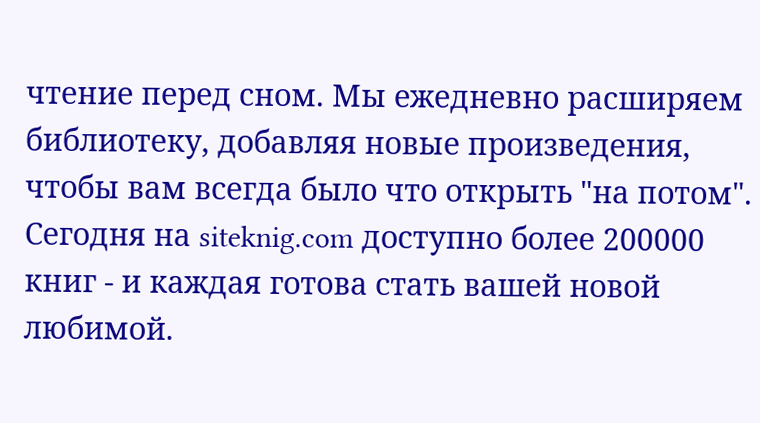чтение перед сном. Мы ежедневно расширяем библиотеку, добавляя новые произведения, чтобы вам всегда было что открыть "на потом". Сегодня на siteknig.com доступно более 200000 книг - и каждая готова стать вашей новой любимой.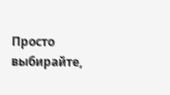Просто выбирайте,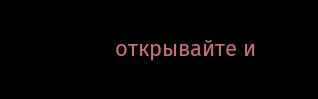открывайте и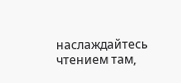наслаждайтесь чтением там,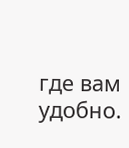где вам удобно.